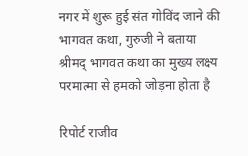नगर में शुरू हुई संत गोविंद जाने की भागवत कथा, गुरुजी ने बताया श्रीमद् भागवत कथा का मुख्य लक्ष्य परमात्मा से हमको जोड़ना होता है

रिपोर्ट राजीव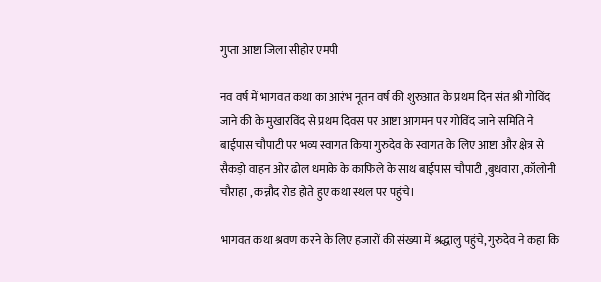गुप्ता आष्टा जिला सीहोर एमपी

नव वर्ष में भागवत कथा का आरंभ नूतन वर्ष की शुरुआत के प्रथम दिन संत श्री गोविंद जाने की के मुखारविंद से प्रथम दिवस पर आष्टा आगमन पर गोविंद जाने समिति ने बाईपास चौपाटी पर भव्य स्वागत किया गुरुदेव के स्वागत के लिए आष्टा और क्षेत्र से सैकड़ो वाहन ओर ढोल धमाके के काफिले के साथ बाईपास चौपाटी ,बुधवारा ,कॉलोनी चौराहा , कन्नौद रोड होते हुए कथा स्थल पर पहुंचे।

भागवत कथा श्रवण करने के लिए हजारों की संख्या में श्रद्धालु पहुंचे, गुरुदेव ने कहा कि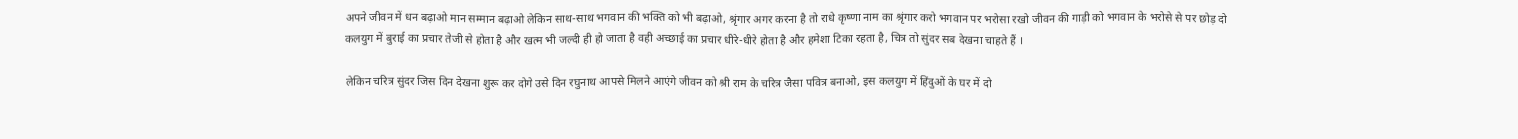अपने जीवन में धन बढ़ाओ मान सम्मान बढ़ाओ लेकिन साथ-साथ भगवान की भक्ति को भी बढ़ाओ, श्रृंगार अगर करना है तो राधे कृष्णा नाम का श्रृंगार करो भगवान पर भरोसा रखो जीवन की गाड़ी को भगवान के भरोसे से पर छोड़ दो कलयुग में बुराई का प्रचार तेजी से होता है और खत्म भी जल्दी ही हो जाता है वही अच्छाई का प्रचार धीरे-धीरे होता है और हमेशा टिका रहता है, चित्र तो सुंदर सब देखना चाहते हैं ।

लेकिन चरित्र सुंदर जिस दिन देखना शुरू कर दोगे उसे दिन रघुनाथ आपसे मिलने आएंगे जीवन को श्री राम के चरित्र जैसा पवित्र बनाओ, इस कलयुग में हिंदुओं के घर में दो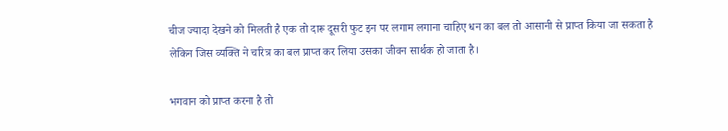चीज ज्यादा देखने को मिलती है एक तो दारू दूसरी फुट इन पर लगाम लगाना चाहिए धन का बल तो आसानी से प्राप्त किया जा सकता है लेकिन जिस व्यक्ति ने चरित्र का बल प्राप्त कर लिया उसका जीवन सार्थक हो जाता है।

भगवान को प्राप्त करना है तो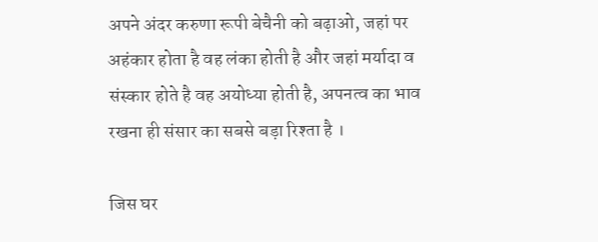अपने अंदर करुणा रूपी बेचैनी को बढ़ाओ, जहां पर अहंकार होता है वह लंका होती है और जहां मर्यादा व संस्कार होते है वह अयोध्या होती है, अपनत्व का भाव रखना ही संसार का सबसे बड़ा रिश्ता है ।

जिस घर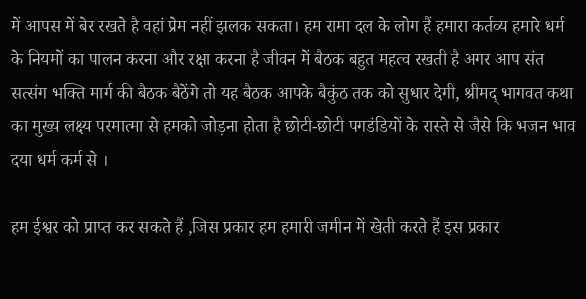में आपस में बेर रखते है वहां प्रेम नहीं झलक सकता। हम रामा दल के लोग हैं हमारा कर्तव्य हमारे धर्म के नियमों का पालन करना और रक्षा करना है जीवन में बैठक बहुत महत्व रखती है अगर आप संत सत्संग भक्ति मार्ग की बैठक बैठेंगे तो यह बैठक आपके बैकुंठ तक को सुधार देगी, श्रीमद् भागवत कथा का मुख्य लक्ष्य परमात्मा से हमको जोड़ना होता है छोटी-छोटी पगडंडियों के रास्ते से जैसे कि भजन भाव दया धर्म कर्म से ।

हम ईश्वर को प्राप्त कर सकते हैं ,जिस प्रकार हम हमारी जमीन में खेती करते हैं इस प्रकार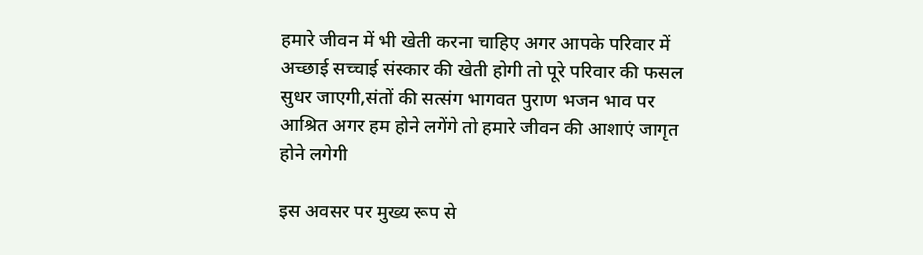हमारे जीवन में भी खेती करना चाहिए अगर आपके परिवार में अच्छाई सच्चाई संस्कार की खेती होगी तो पूरे परिवार की फसल सुधर जाएगी,संतों की सत्संग भागवत पुराण भजन भाव पर आश्रित अगर हम होने लगेंगे तो हमारे जीवन की आशाएं जागृत होने लगेगी

इस अवसर पर मुख्य रूप से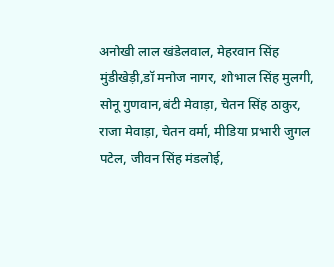अनोखी लाल खंडेलवाल, मेहरवान सिंह मुंडीखेड़ी,डॉ मनोज नागर, शोभाल सिंह मुलगी, सोनू गुणवान,बंटी मेवाड़ा, चेतन सिंह ठाकुर, राजा मेवाड़ा, चेतन वर्मा, मीडिया प्रभारी जुगल पटेल, जीवन सिंह मंडलोई,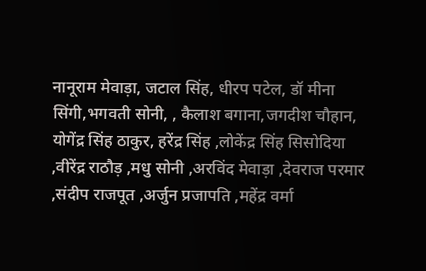नानूराम मेवाड़ा, जटाल सिंह, धीरप पटेल, डॉ मीना सिंगी,भगवती सोनी, , कैलाश बगाना,जगदीश चौहान, योगेंद्र सिंह ठाकुर, हरेंद्र सिंह ,लोकेंद्र सिंह सिसोदिया ,वीरेंद्र राठौड़ ,मधु सोनी ,अरविंद मेवाड़ा ,देवराज परमार ,संदीप राजपूत ,अर्जुन प्रजापति ,महेंद्र वर्मा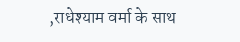,राधेश्याम वर्मा के साथ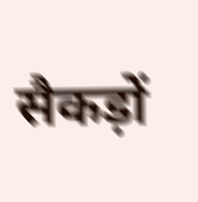सैकड़ों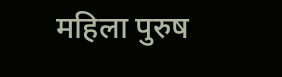महिला पुरुष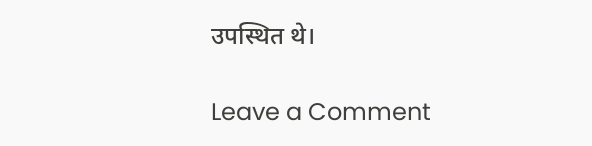उपस्थित थे।

Leave a Comment